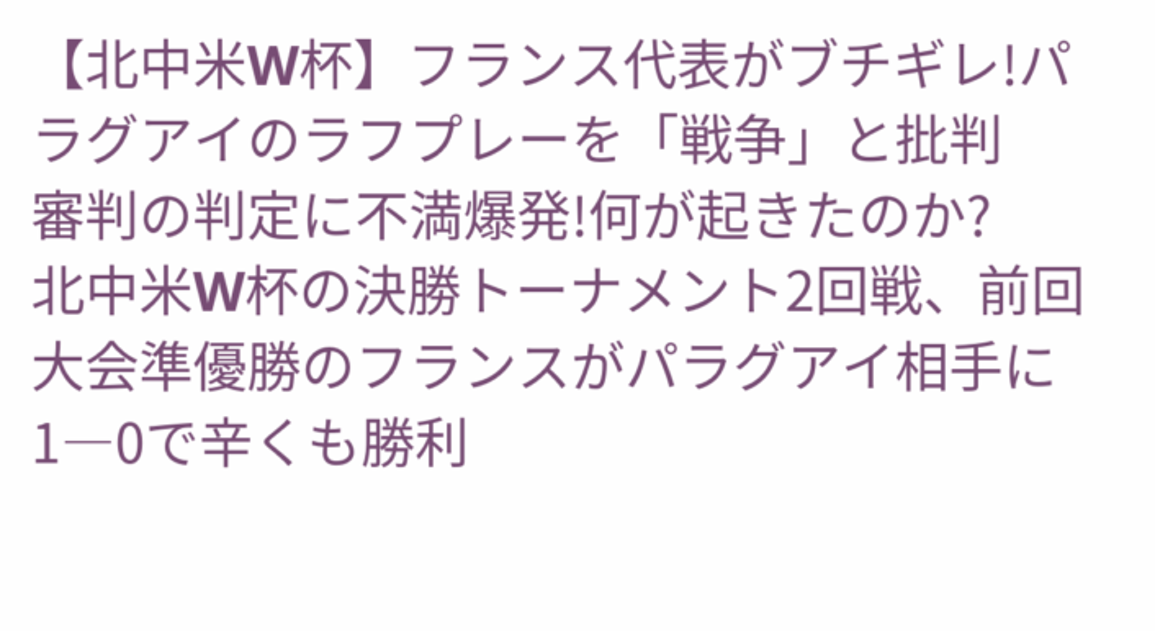【北中米W杯】フランス代表がブチギレ!パラグアイのラフプレーを「戦争」と批判
審判の判定に不満爆発!何が起きたのか?
北中米W杯の決勝トーナメント2回戦、前回大会準優勝のフランスがパラグアイ相手に1―0で辛くも勝利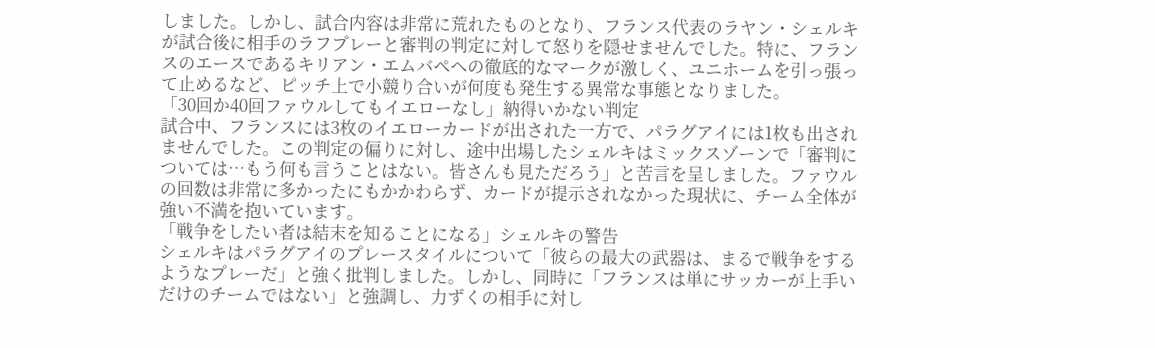しました。しかし、試合内容は非常に荒れたものとなり、フランス代表のラヤン・シェルキが試合後に相手のラフプレーと審判の判定に対して怒りを隠せませんでした。特に、フランスのエースであるキリアン・エムバペへの徹底的なマークが激しく、ユニホームを引っ張って止めるなど、ピッチ上で小競り合いが何度も発生する異常な事態となりました。
「30回か40回ファウルしてもイエローなし」納得いかない判定
試合中、フランスには3枚のイエローカードが出された一方で、パラグアイには1枚も出されませんでした。この判定の偏りに対し、途中出場したシェルキはミックスゾーンで「審判については…もう何も言うことはない。皆さんも見ただろう」と苦言を呈しました。ファウルの回数は非常に多かったにもかかわらず、カードが提示されなかった現状に、チーム全体が強い不満を抱いています。
「戦争をしたい者は結末を知ることになる」シェルキの警告
シェルキはパラグアイのプレースタイルについて「彼らの最大の武器は、まるで戦争をするようなプレーだ」と強く批判しました。しかし、同時に「フランスは単にサッカーが上手いだけのチームではない」と強調し、力ずくの相手に対し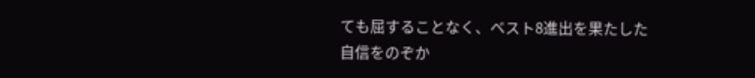ても屈することなく、ベスト8進出を果たした自信をのぞか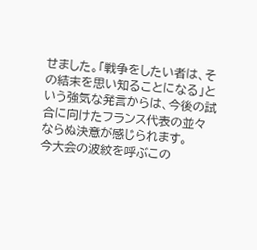せました。「戦争をしたい者は、その結末を思い知ることになる」という強気な発言からは、今後の試合に向けたフランス代表の並々ならぬ決意が感じられます。
今大会の波紋を呼ぶこの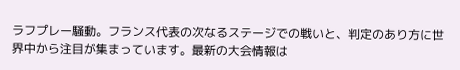ラフプレー騒動。フランス代表の次なるステージでの戦いと、判定のあり方に世界中から注目が集まっています。最新の大会情報は